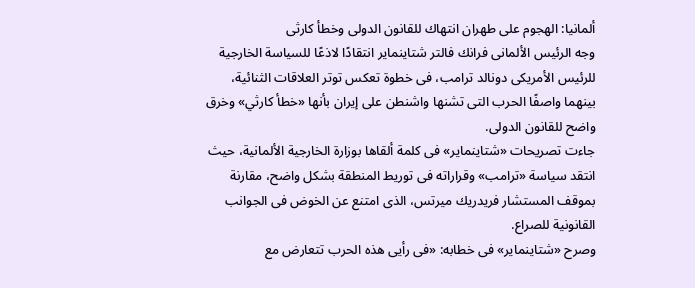ألمانيا: الهجوم على طهران انتهاك للقانون الدولى وخطأ كارثى
وجه الرئيس الألمانى فرانك فالتر شتاينماير انتقادًا لاذعًا للسياسة الخارجية للرئيس الأمريكى دونالد ترامب، فى خطوة تعكس توتر العلاقات الثنائية، بينهما واصفًا الحرب التى تشنها واشنطن على إيران بأنها «خطأ كارثي» وخرق واضح للقانون الدولى.
جاءت تصريحات «شتاينماير» فى كلمة ألقاها بوزارة الخارجية الألمانية، حيث انتقد سياسة «ترامب» وقراراته فى توريط المنطقة بشكل واضح، مقارنة بموقف المستشار فريدريك ميرتس، الذى امتنع عن الخوض فى الجوانب القانونية للصراع.
وصرح «شتاينماير» فى خطابه: «فى رأيى هذه الحرب تتعارض مع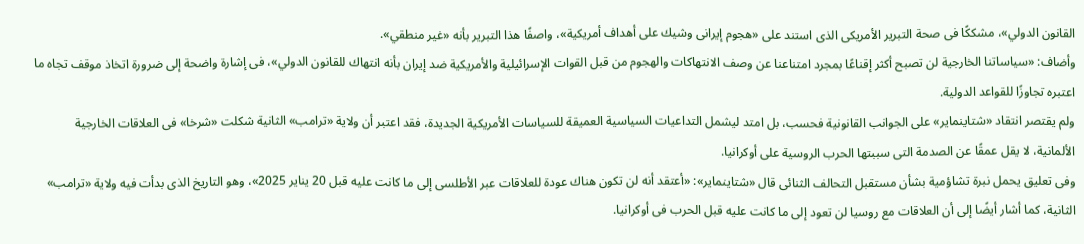القانون الدولي»، مشككًا فى صحة التبرير الأمريكى الذى استند على «هجوم إيرانى وشيك على أهداف أمريكية»، واصفًا هذا التبرير بأنه «غير منطقي».
وأضاف: «سياساتنا الخارجية لن تصبح أكثر إقناعًا بمجرد امتناعنا عن وصف الانتهاكات والهجوم من قبل القوات الإسرائيلية والأمريكية ضد إيران بأنه انتهاك للقانون الدولي»، فى إشارة واضحة إلى ضرورة اتخاذ موقف تجاه ما اعتبره تجاوزًا للقواعد الدولية.
ولم يقتصر انتقاد «شتاينماير» على الجوانب القانونية فحسب، بل امتد ليشمل التداعيات السياسية العميقة للسياسات الأمريكية الجديدة، فقد اعتبر أن ولاية «ترامب» الثانية شكلت «شرخا» فى العلاقات الخارجية الألمانية، لا يقل عمقًا عن الصدمة التى سببتها الحرب الروسية على أوكرانيا.
وفى تعليق يحمل نبرة تشاؤمية بشأن مستقبل التحالف الثنائى قال «شتاينماير»: «أعتقد أنه لن تكون هناك عودة للعلاقات عبر الأطلسى إلى ما كانت عليه قبل 20 يناير 2025»، وهو التاريخ الذى بدأت فيه ولاية «ترامب» الثانية، كما أشار أيضًا إلى أن العلاقات مع روسيا لن تعود إلى ما كانت عليه قبل الحرب فى أوكرانيا.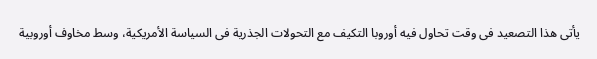يأتى هذا التصعيد فى وقت تحاول فيه أوروبا التكيف مع التحولات الجذرية فى السياسة الأمريكية، وسط مخاوف أوروبية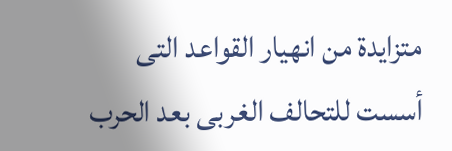متزايدة من انهيار القواعد التى أسست للتحالف الغربى بعد الحرب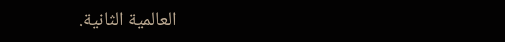العالمية الثانية.